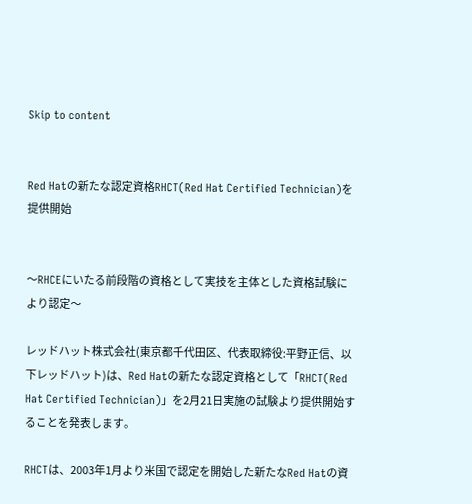Skip to content


Red Hatの新たな認定資格RHCT(Red Hat Certified Technician)を提供開始


〜RHCEにいたる前段階の資格として実技を主体とした資格試験により認定〜

レッドハット株式会社(東京都千代田区、代表取締役:平野正信、以下レッドハット)は、Red Hatの新たな認定資格として「RHCT(Red Hat Certified Technician)」を2月21日実施の試験より提供開始することを発表します。

RHCTは、2003年1月より米国で認定を開始した新たなRed Hatの資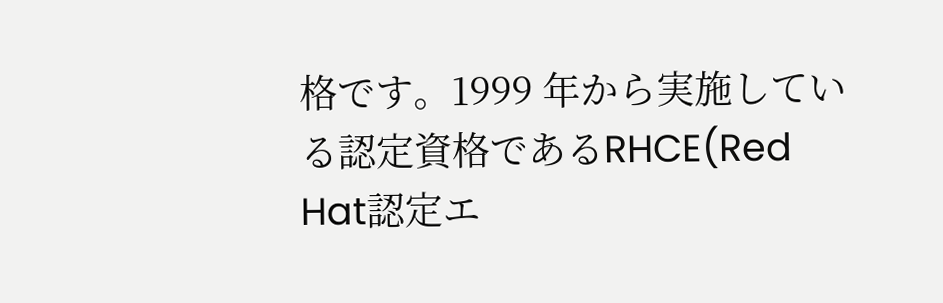格です。1999 年から実施している認定資格であるRHCE(Red Hat認定エ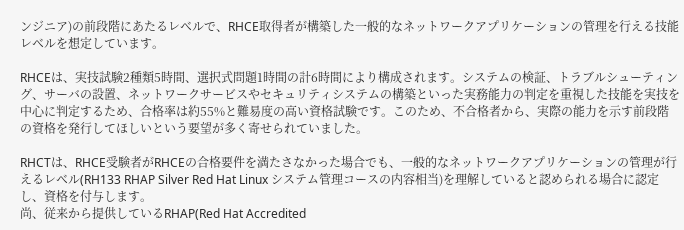ンジニア)の前段階にあたるレベルで、RHCE取得者が構築した一般的なネットワークアプリケーションの管理を行える技能レベルを想定しています。

RHCEは、実技試験2種類5時間、選択式問題1時間の計6時間により構成されます。システムの検証、トラブルシューティング、サーバの設置、ネットワークサービスやセキュリティシステムの構築といった実務能力の判定を重視した技能を実技を中心に判定するため、合格率は約55%と難易度の高い資格試験です。このため、不合格者から、実際の能力を示す前段階の資格を発行してほしいという要望が多く寄せられていました。

RHCTは、RHCE受験者がRHCEの合格要件を満たさなかった場合でも、一般的なネットワークアプリケーションの管理が行えるレベル(RH133 RHAP Silver Red Hat Linux システム管理コースの内容相当)を理解していると認められる場合に認定し、資格を付与します。
尚、従来から提供しているRHAP(Red Hat Accredited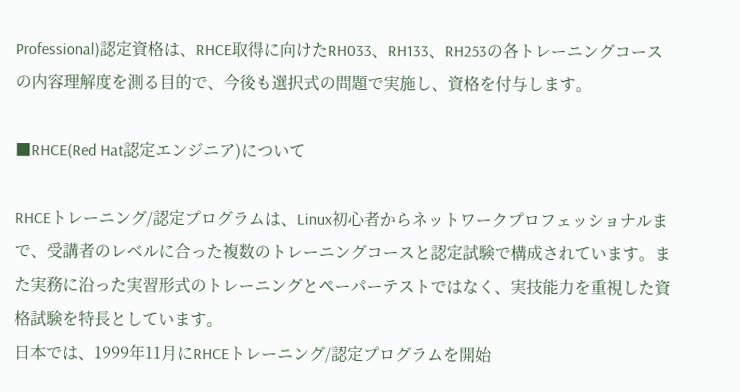Professional)認定資格は、RHCE取得に向けたRH033、RH133、RH253の各トレーニングコースの内容理解度を測る目的で、今後も選択式の問題で実施し、資格を付与します。

■RHCE(Red Hat認定エンジニア)について

RHCEトレーニング/認定プログラムは、Linux初心者からネットワークプロフェッショナルまで、受講者のレベルに合った複数のトレーニングコースと認定試験で構成されています。また実務に沿った実習形式のトレーニングとペーパーテストではなく、実技能力を重視した資格試験を特長としています。
日本では、1999年11月にRHCEトレーニング/認定プログラムを開始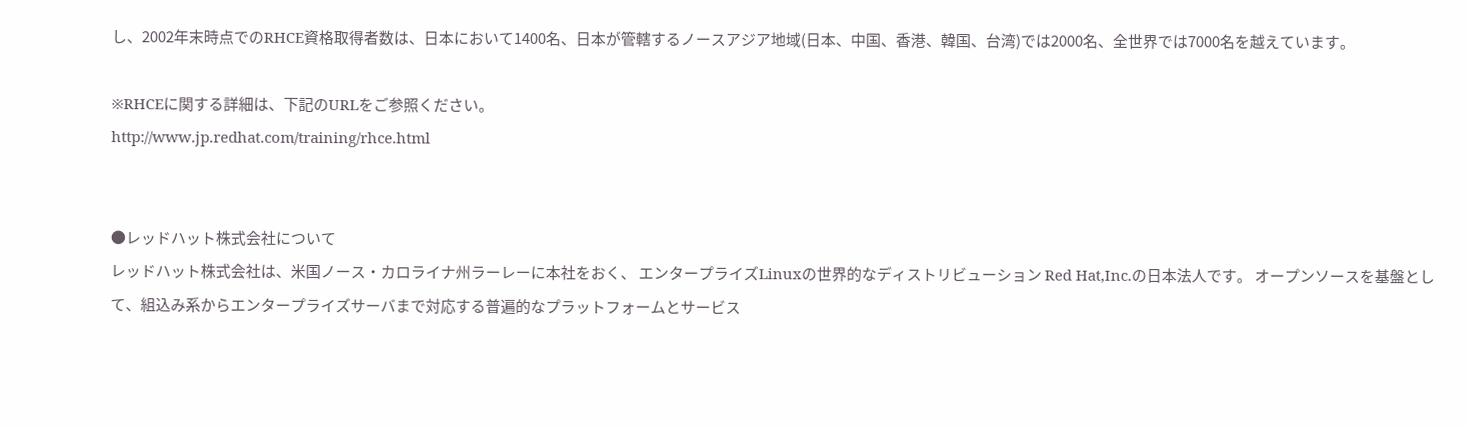し、2002年末時点でのRHCE資格取得者数は、日本において1400名、日本が管轄するノースアジア地域(日本、中国、香港、韓国、台湾)では2000名、全世界では7000名を越えています。

※RHCEに関する詳細は、下記のURLをご参照ください。
http://www.jp.redhat.com/training/rhce.html


●レッドハット株式会社について
レッドハット株式会社は、米国ノース・カロライナ州ラーレーに本社をおく、 エンタープライズLinuxの世界的なディストリビューション Red Hat,Inc.の日本法人です。 オープンソースを基盤として、組込み系からエンタープライズサーバまで対応する普遍的なプラットフォームとサービス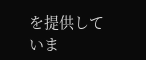を提供していま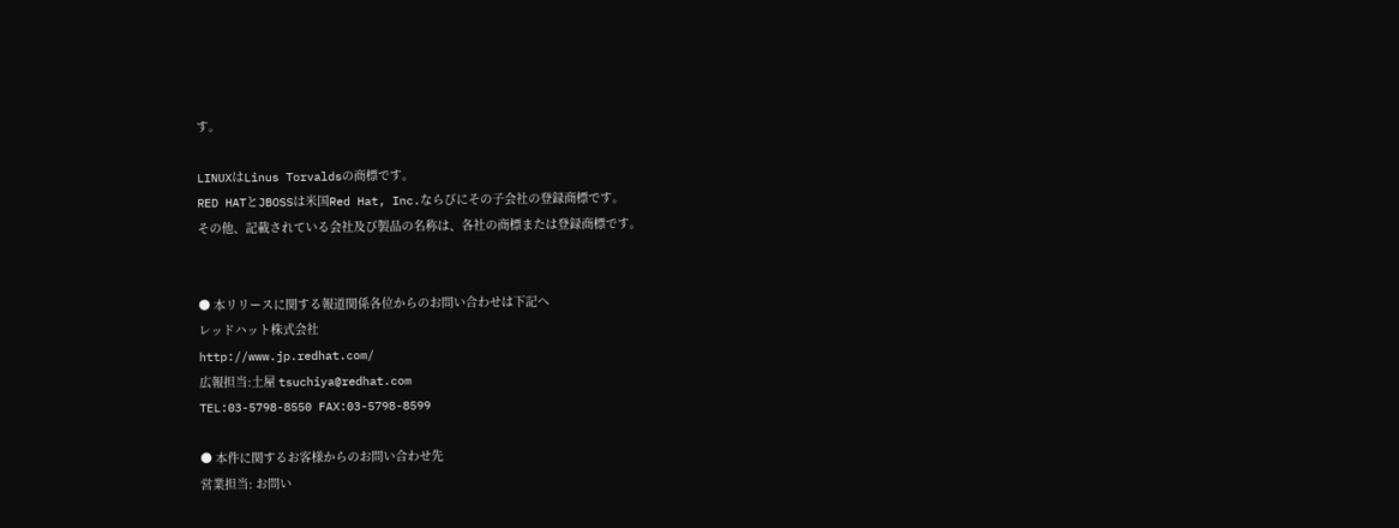す。

LINUXはLinus Torvaldsの商標です。
RED HATとJBOSSは米国Red Hat, Inc.ならびにその子会社の登録商標です。
その他、記載されている会社及び製品の名称は、各社の商標または登録商標です。


● 本リリースに関する報道関係各位からのお問い合わせは下記へ
レッドハット株式会社
http://www.jp.redhat.com/
広報担当:土屋 tsuchiya@redhat.com
TEL:03-5798-8550 FAX:03-5798-8599

● 本件に関するお客様からのお問い合わせ先
営業担当: お問い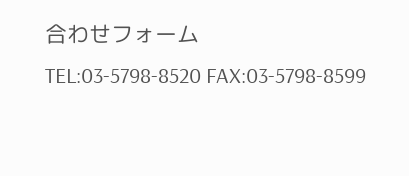合わせフォーム
TEL:03-5798-8520 FAX:03-5798-8599